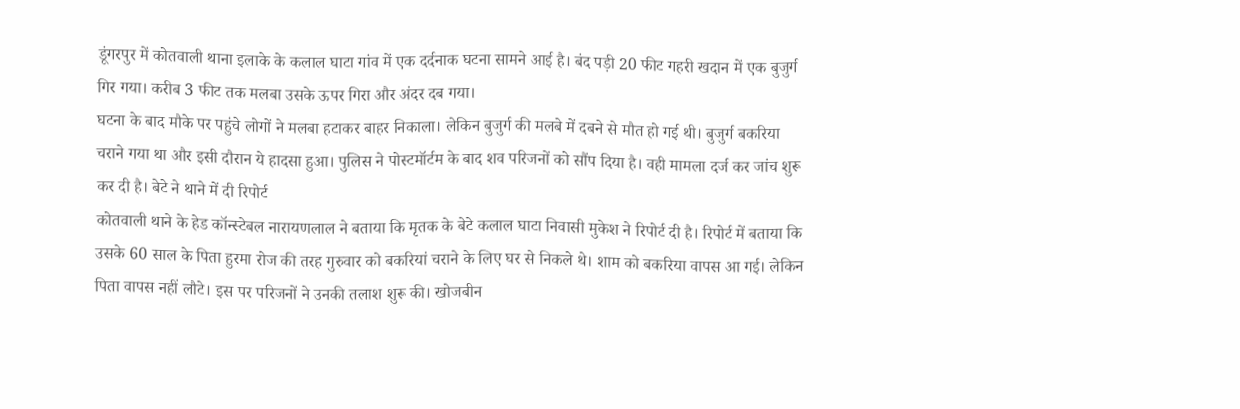डूंगरपुर में कोतवाली थाना इलाके के कलाल घाटा गांव में एक दर्दनाक घटना सामने आई है। बंद पड़ी 20 फीट गहरी खदान में एक बुजुर्ग गिर गया। करीब 3 फीट तक मलबा उसके ऊपर गिरा और अंदर दब गया।
घटना के बाद मौके पर पहुंचे लोगों ने मलबा हटाकर बाहर निकाला। लेकिन बुजुर्ग की मलबे में दबने से मौत हो गई थी। बुजुर्ग बकरिया चराने गया था और इसी दौरान ये हादसा हुआ। पुलिस ने पोस्टमॉर्टम के बाद शव परिजनों को सौंप दिया है। वही मामला दर्ज कर जांच शुरू कर दी है। बेटे ने थाने में दी रिपोर्ट
कोतवाली थाने के हेड कॉन्स्टेबल नारायणलाल ने बताया कि मृतक के बेटे कलाल घाटा निवासी मुकेश ने रिपोर्ट दी है। रिपोर्ट में बताया कि उसके 60 साल के पिता हुरमा रोज की तरह गुरुवार को बकरियां चराने के लिए घर से निकले थे। शाम को बकरिया वापस आ गई। लेकिन पिता वापस नहीं लौटे। इस पर परिजनों ने उनकी तलाश शुरू की। खोजबीन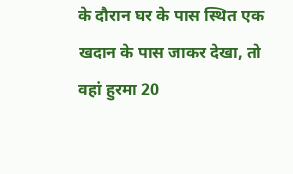के दौरान घर के पास स्थित एक खदान के पास जाकर देखा, तो वहां हुरमा 20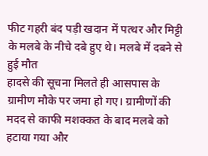फीट गहरी बंद पड़ी खदान में पत्थर और मिट्टी के मलबे के नीचे दबे हुए थे। मलबे में दबने से हुई मौत
हादसे की सूचना मिलते ही आसपास के ग्रामीण मौके पर जमा हो गए। ग्रामीणों की मदद से काफी मशक्कत के बाद मलबे को हटाया गया और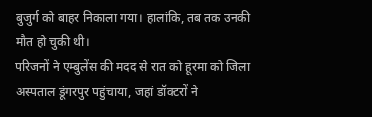बुजुर्ग को बाहर निकाला गया। हालांकि, तब तक उनकी मौत हो चुकी थी।
परिजनों ने एम्बुलेंस की मदद से रात को हूरमा को जिला अस्पताल डूंगरपुर पहुंचाया, जहां डॉक्टरों ने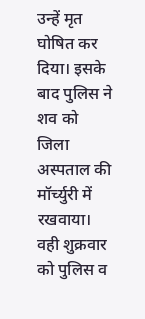उन्हें मृत घोषित कर दिया। इसके बाद पुलिस ने शव को जिला अस्पताल की मॉर्च्युरी में रखवाया। वही शुक्रवार को पुलिस व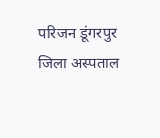परिजन डूंगरपुर जिला अस्पताल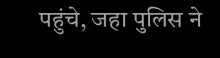पहुंचे, जहा पुलिस ने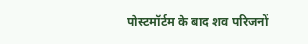पोस्टमॉर्टम के बाद शव परिजनों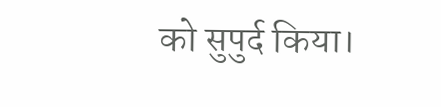को सुपुर्द किया।